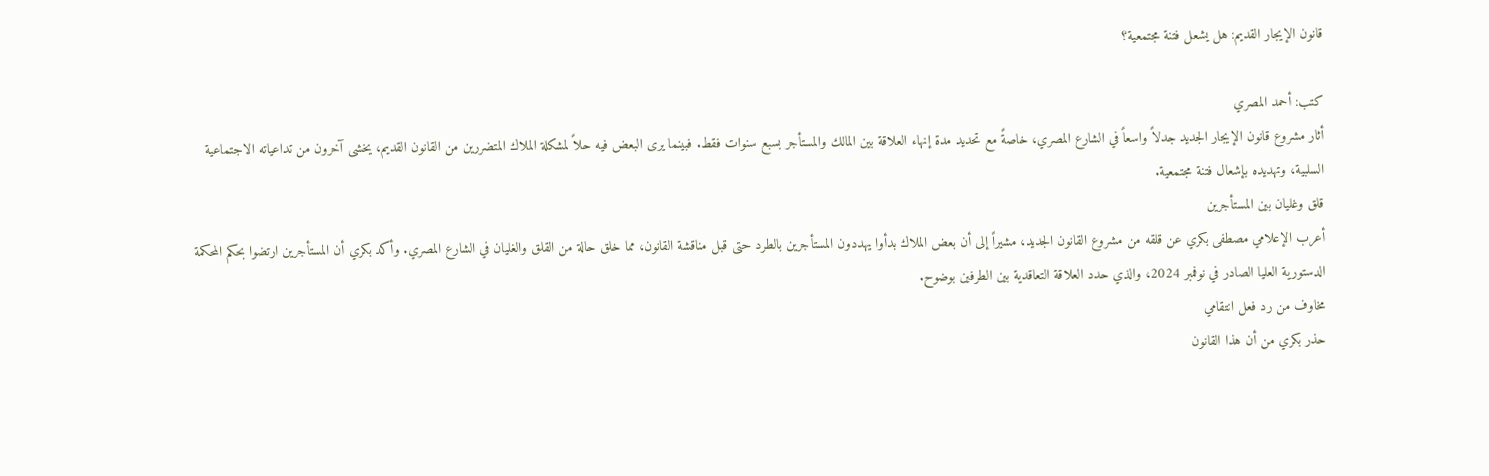قانون الإيجار القديم: هل يشعل فتنة مجتمعية؟

كتب: أحمد المصري
أثار مشروع قانون الإيجار الجديد جدلاً واسعاً في الشارع المصري، خاصةً مع تحديد مدة إنهاء العلاقة بين المالك والمستأجر بسبع سنوات فقط. فبينما يرى البعض فيه حلاً لمشكلة الملاك المتضررين من القانون القديم، يخشى آخرون من تداعياته الاجتماعية السلبية، وتهديده بإشعال فتنة مجتمعية.
قلق وغليان بين المستأجرين
أعرب الإعلامي مصطفى بكري عن قلقه من مشروع القانون الجديد، مشيراً إلى أن بعض الملاك بدأوا يهددون المستأجرين بالطرد حتى قبل مناقشة القانون، مما خلق حالة من القلق والغليان في الشارع المصري. وأكد بكري أن المستأجرين ارتضوا بحكم المحكمة الدستورية العليا الصادر في نوفمبر 2024، والذي حدد العلاقة التعاقدية بين الطرفين بوضوح.
مخاوف من رد فعل انتقامي
حذر بكري من أن هذا القانون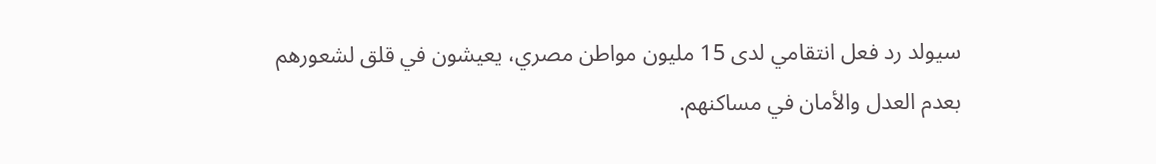سيولد رد فعل انتقامي لدى 15 مليون مواطن مصري، يعيشون في قلق لشعورهم بعدم العدل والأمان في مساكنهم.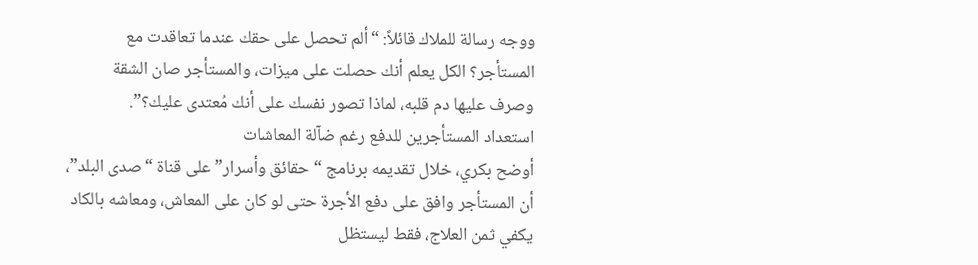ووجه رسالة للملاك قائلاً: “ألم تحصل على حقك عندما تعاقدت مع المستأجر؟ الكل يعلم أنك حصلت على ميزات، والمستأجر صان الشقة وصرف عليها دم قلبه، لماذا تصور نفسك على أنك مُعتدى عليك؟”.
استعداد المستأجرين للدفع رغم ضآلة المعاشات
أوضح بكري، خلال تقديمه برنامج “حقائق وأسرار” على قناة “صدى البلد”، أن المستأجر وافق على دفع الأجرة حتى لو كان على المعاش، ومعاشه بالكاد يكفي ثمن العلاج، فقط ليستظل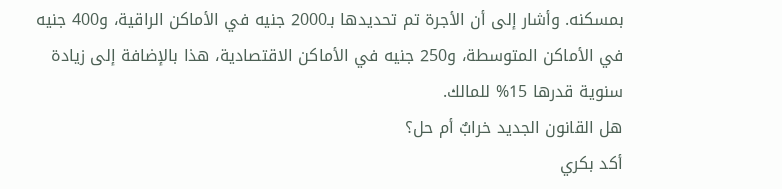بمسكنه. وأشار إلى أن الأجرة تم تحديدها بـ2000 جنيه في الأماكن الراقية، و400 جنيه في الأماكن المتوسطة، و250 جنيه في الأماكن الاقتصادية، هذا بالإضافة إلى زيادة سنوية قدرها 15% للمالك.
هل القانون الجديد خرابٌ أم حل؟
أكد بكري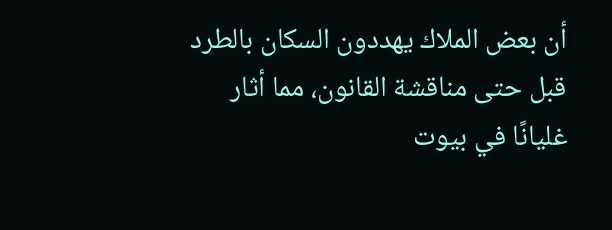أن بعض الملاك يهددون السكان بالطرد قبل حتى مناقشة القانون، مما أثار غليانًا في بيوت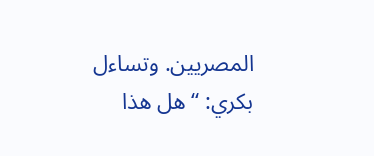المصريين. وتساءل بكري: “هل هذا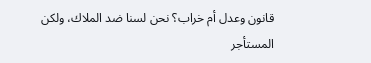قانون وعدل أم خراب؟ نحن لسنا ضد الملاك، ولكن المستأجر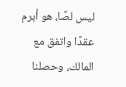ليس لصًا، هو أبرم عقدًا واتفق مع المالك، وحصلنا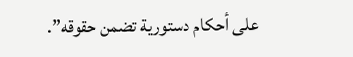على أحكام دستورية تضمن حقوقه”.